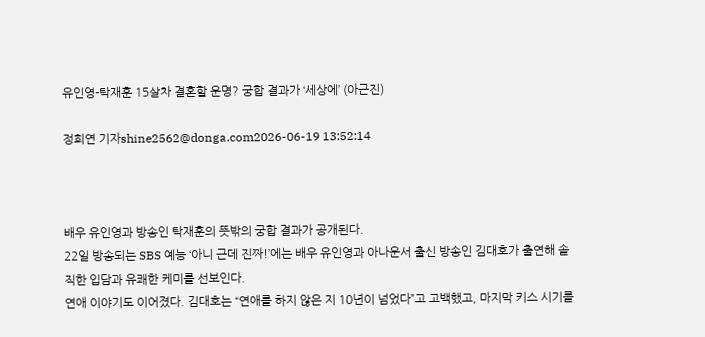유인영-탁재훈 15살차 결혼할 운명? 궁합 결과가 ‘세상에’ (아근진)

정희연 기자shine2562@donga.com2026-06-19 13:52:14



배우 유인영과 방송인 탁재훈의 뜻밖의 궁합 결과가 공개된다.
22일 방송되는 SBS 예능 ‘아니 근데 진짜!’에는 배우 유인영과 아나운서 출신 방송인 김대호가 출연해 솔직한 입담과 유쾌한 케미를 선보인다.
연애 이야기도 이어졌다. 김대호는 “연애를 하지 않은 지 10년이 넘었다”고 고백했고, 마지막 키스 시기를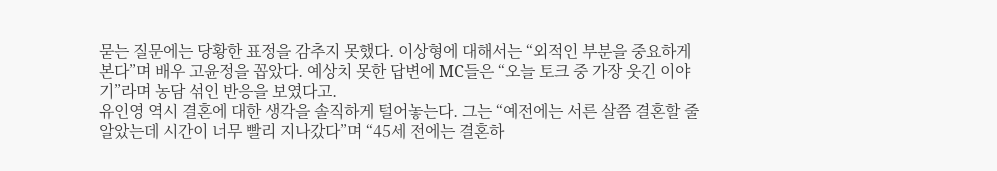묻는 질문에는 당황한 표정을 감추지 못했다. 이상형에 대해서는 “외적인 부분을 중요하게 본다”며 배우 고윤정을 꼽았다. 예상치 못한 답변에 MC들은 “오늘 토크 중 가장 웃긴 이야기”라며 농담 섞인 반응을 보였다고.
유인영 역시 결혼에 대한 생각을 솔직하게 털어놓는다. 그는 “예전에는 서른 살쯤 결혼할 줄 알았는데 시간이 너무 빨리 지나갔다”며 “45세 전에는 결혼하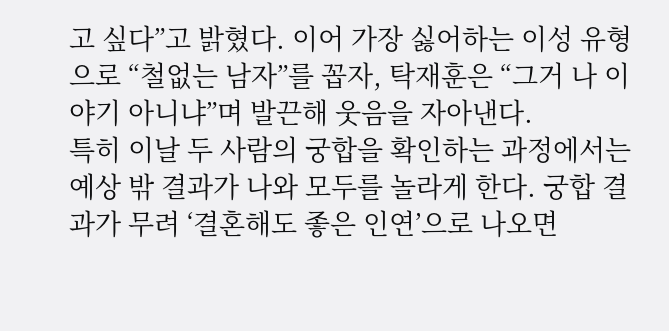고 싶다”고 밝혔다. 이어 가장 싫어하는 이성 유형으로 “철없는 남자”를 꼽자, 탁재훈은 “그거 나 이야기 아니냐”며 발끈해 웃음을 자아낸다.
특히 이날 두 사람의 궁합을 확인하는 과정에서는 예상 밖 결과가 나와 모두를 놀라게 한다. 궁합 결과가 무려 ‘결혼해도 좋은 인연’으로 나오면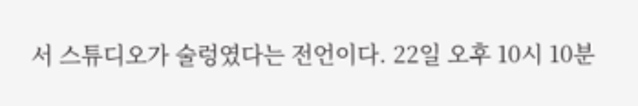서 스튜디오가 술렁였다는 전언이다. 22일 오후 10시 10분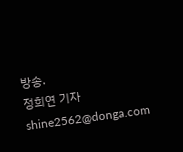방송.
정희연 기자 shine2562@donga.com